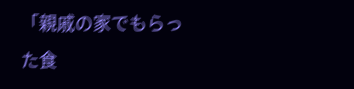「親戚の家でもらった食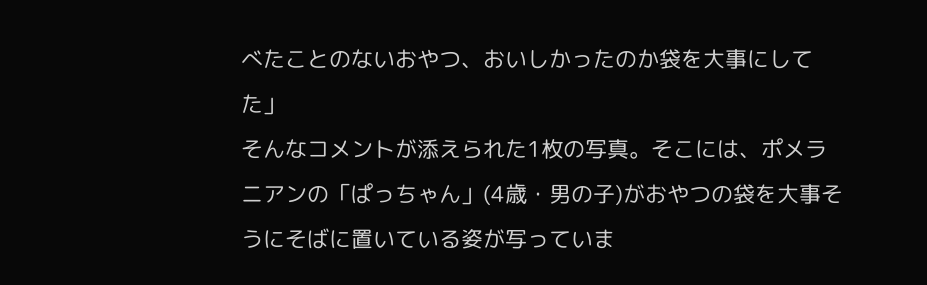べたことのないおやつ、おいしかったのか袋を大事にしてた」
そんなコメントが添えられた1枚の写真。そこには、ポメラニアンの「ぱっちゃん」(4歳・男の子)がおやつの袋を大事そうにそばに置いている姿が写っていま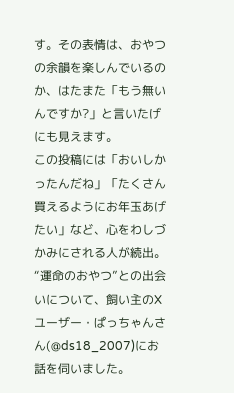す。その表情は、おやつの余韻を楽しんでいるのか、はたまた「もう無いんですか?」と言いたげにも見えます。
この投稿には「おいしかったんだね」「たくさん買えるようにお年玉あげたい」など、心をわしづかみにされる人が続出。“運命のおやつ”との出会いについて、飼い主のXユーザー・ぱっちゃんさん(@ds18_2007)にお話を伺いました。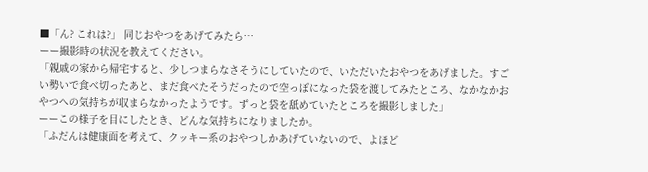■「ん? これは?」 同じおやつをあげてみたら…
ーー撮影時の状況を教えてください。
「親戚の家から帰宅すると、少しつまらなさそうにしていたので、いただいたおやつをあげました。すごい勢いで食べ切ったあと、まだ食べたそうだったので空っぽになった袋を渡してみたところ、なかなかおやつへの気持ちが収まらなかったようです。ずっと袋を舐めていたところを撮影しました」
ーーこの様子を目にしたとき、どんな気持ちになりましたか。
「ふだんは健康面を考えて、クッキー系のおやつしかあげていないので、よほど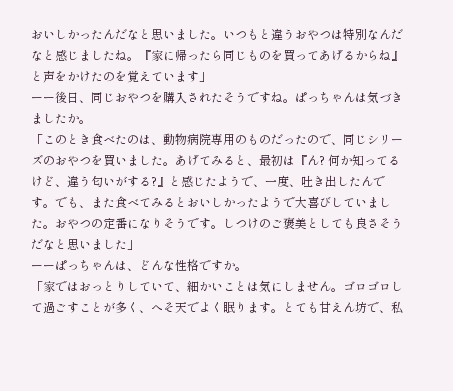おいしかったんだなと思いました。いつもと違うおやつは特別なんだなと感じましたね。『家に帰ったら同じものを買ってあげるからね』と声をかけたのを覚えています」
ーー後日、同じおやつを購入されたそうですね。ぱっちゃんは気づきましたか。
「このとき食べたのは、動物病院専用のものだったので、同じシリーズのおやつを買いました。あげてみると、最初は『ん? 何か知ってるけど、違う匂いがする?』と感じたようで、一度、吐き出したんです。でも、また食べてみるとおいしかったようで大喜びしていました。おやつの定番になりそうです。しつけのご褒美としても良さそうだなと思いました」
ーーぱっちゃんは、どんな性格ですか。
「家ではおっとりしていて、細かいことは気にしません。ゴロゴロして過ごすことが多く、へそ天でよく眠ります。とても甘えん坊で、私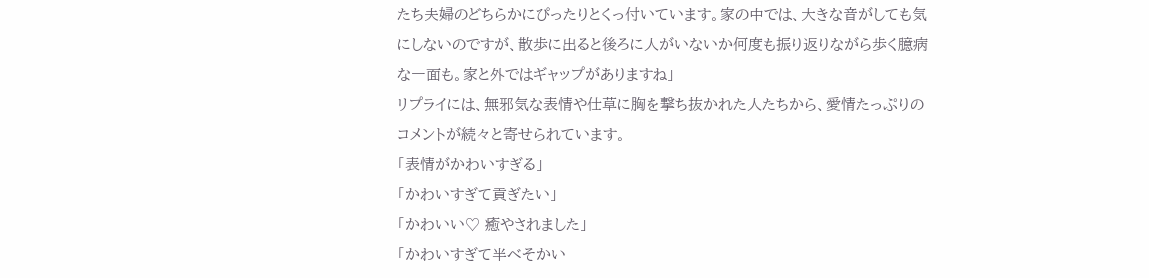たち夫婦のどちらかにぴったりとくっ付いています。家の中では、大きな音がしても気にしないのですが、散歩に出ると後ろに人がいないか何度も振り返りながら歩く臆病な一面も。家と外ではギャップがありますね」
リプライには、無邪気な表情や仕草に胸を撃ち抜かれた人たちから、愛情たっぷりのコメントが続々と寄せられています。
「表情がかわいすぎる」
「かわいすぎて貢ぎたい」
「かわいい♡ 癒やされました」
「かわいすぎて半べそかい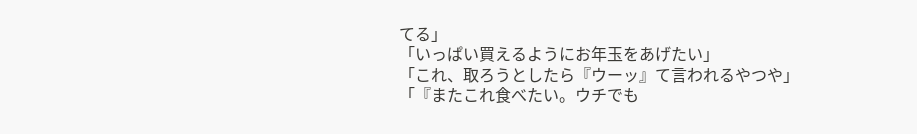てる」
「いっぱい買えるようにお年玉をあげたい」
「これ、取ろうとしたら『ウーッ』て言われるやつや」
「『またこれ食べたい。ウチでも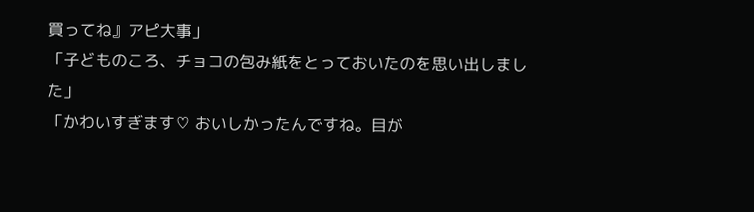買ってね』アピ大事」
「子どものころ、チョコの包み紙をとっておいたのを思い出しました」
「かわいすぎます♡ おいしかったんですね。目が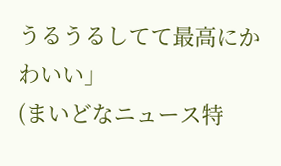うるうるしてて最高にかわいい」
(まいどなニュース特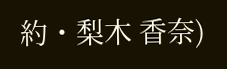約・梨木 香奈)